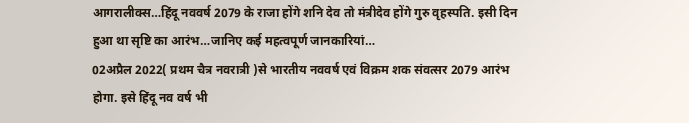आगरालीक्स…हिंदू नववर्ष 2079 के राजा होंगे शनि देव तो मंत्रीदेव होंगे गुरु वृहस्पति. इसी दिन हुआ था सृष्टि का आरंभ…जानिए कई महत्वपूर्ण जानकारियां…
02अप्रैल 2022( प्रथम चैत्र नवरात्री )से भारतीय नववर्ष एवं विक्रम शक संवत्सर 2079 आरंभ होगा. इसे हिंदू नव वर्ष भी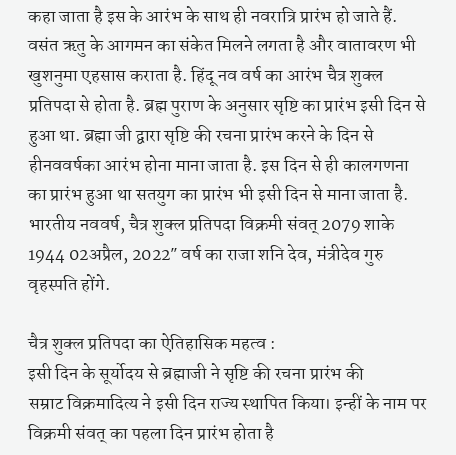कहा जाता है इस के आरंभ के साथ ही नवरात्रि प्रारंभ हो जाते हैं. वसंत ऋतु के आगमन का संकेत मिलने लगता है और वातावरण भी खुशनुमा एहसास कराता है. हिंदू नव वर्ष का आरंभ चैत्र शुक्ल प्रतिपदा से होता है. ब्रह्म पुराण के अनुसार सृष्टि का प्रारंभ इसी दिन से हुआ था. ब्रह्मा जी द्वारा सृष्टि की रचना प्रारंभ करने के दिन से हीनववर्षका आरंभ होना माना जाता है. इस दिन से ही कालगणना का प्रारंभ हुआ था सतयुग का प्रारंभ भी इसी दिन से माना जाता है. भारतीय नववर्ष, चैत्र शुक्ल प्रतिपदा विक्रमी संवत् 2079 शाके 1944 02अप्रैल, 2022″ वर्ष का राजा शनि देव, मंत्रीदेव गुरु वृहस्पति होंगे.

चैत्र शुक्ल प्रतिपदा का ऐतिहासिक महत्व :
इसी दिन के सूर्योदय से ब्रह्माजी ने सृष्टि की रचना प्रारंभ की
सम्राट विक्रमादित्य ने इसी दिन राज्य स्थापित किया। इन्हीं के नाम पर विक्रमी संवत् का पहला दिन प्रारंभ होता है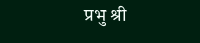प्रभु श्री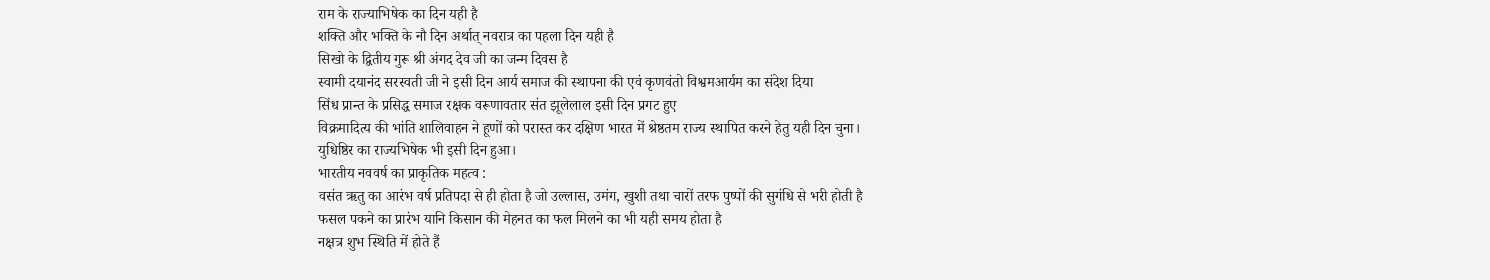राम के राज्याभिषेक का दिन यही है
शक्ति और भक्ति के नौ दिन अर्थात् नवरात्र का पहला दिन यही है
सिखो के द्वितीय गुरू श्री अंगद देव जी का जन्म दिवस है
स्वामी दयानंद सरस्वती जी ने इसी दिन आर्य समाज की स्थापना की एवं कृणवंतो विश्वमआर्यम का संदेश दिया
सिंध प्रान्त के प्रसिद्ध समाज रक्षक वरूणावतार संत झूलेलाल इसी दिन प्रगट हुए
विक्रमादित्य की भांति शालिवाहन ने हूणों को परास्त कर दक्षिण भारत में श्रेष्ठतम राज्य स्थापित करने हेतु यही दिन चुना।
युधिष्ठिर का राज्यभिषेक भी इसी दिन हुआ।
भारतीय नववर्ष का प्राकृतिक महत्व :
वसंत ऋतु का आरंभ वर्ष प्रतिपदा से ही होता है जो उल्लास, उमंग, खुशी तथा चारों तरफ पुष्पों की सुगंधि से भरी होती है
फसल पकने का प्रारंभ यानि किसान की मेहनत का फल मिलने का भी यही समय होता है
नक्षत्र शुभ स्थिति में होते हैं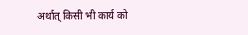अर्थात् किसी भी कार्य को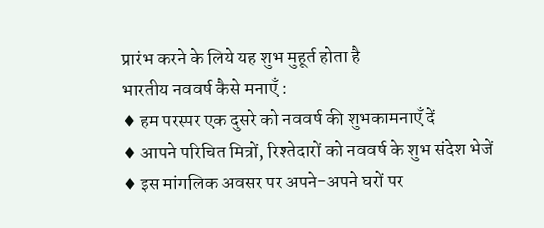प्रारंभ करने के लिये यह शुभ मुहूर्त होता है
भारतीय नववर्ष कैसे मनाएँ :
♦ हम परस्पर एक दुसरे को नववर्ष की शुभकामनाएँ दें
♦ आपने परिचित मित्रों, रिश्तेदारों को नववर्ष के शुभ संदेश भेजें
♦ इस मांगलिक अवसर पर अपने-अपने घरों पर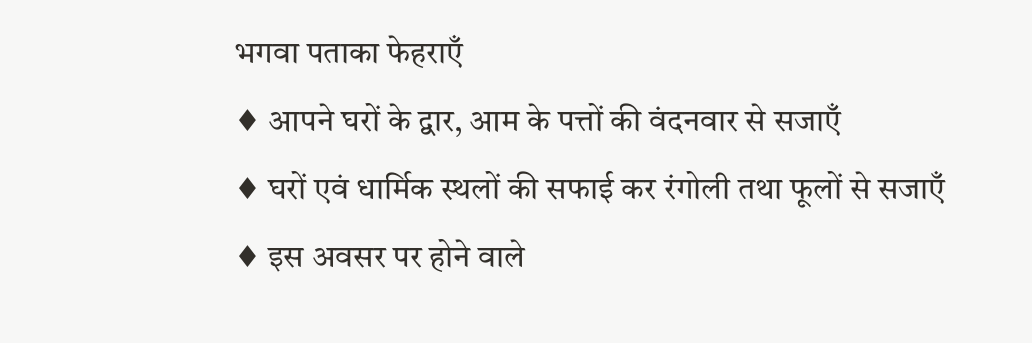भगवा पताका फेहराएँ
♦ आपने घरों के द्वार, आम के पत्तों की वंदनवार से सजाएँ
♦ घरों एवं धार्मिक स्थलों की सफाई कर रंगोली तथा फूलों से सजाएँ
♦ इस अवसर पर होने वाले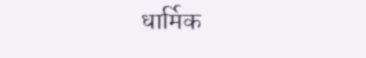धार्मिक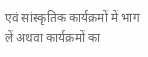एवं सांस्कृतिक कार्यक्रमों में भाग लें अथवा कार्यक्रमों का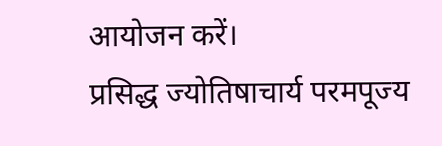आयोजन करें।
प्रसिद्ध ज्योतिषाचार्य परमपूज्य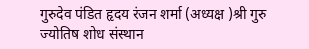गुरुदेव पंडित हृदय रंजन शर्मा (अध्यक्ष )श्री गुरु ज्योतिष शोध संस्थान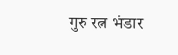गुरु रत्न भंडार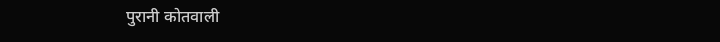पुरानी कोतवाली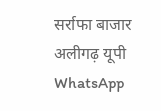सर्राफा बाजार अलीगढ़ यूपी WhatsApp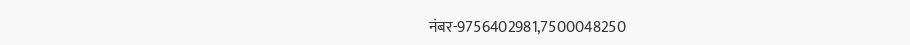नंबर-9756402981,7500048250